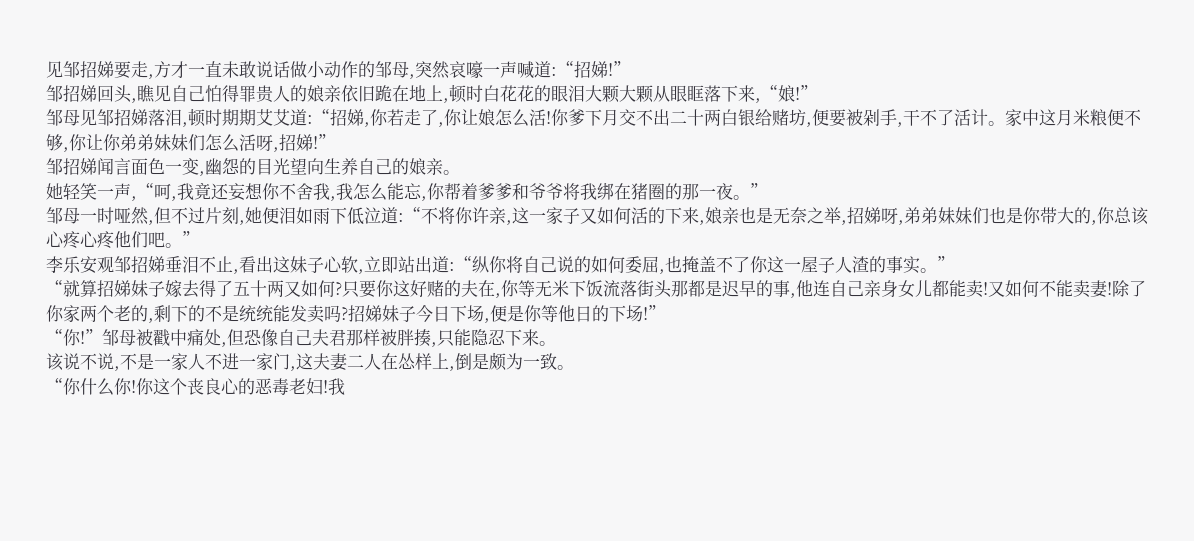见邹招娣要走,方才一直未敢说话做小动作的邹母,突然哀嚎一声喊道:“招娣!”
邹招娣回头,瞧见自己怕得罪贵人的娘亲依旧跪在地上,顿时白花花的眼泪大颗大颗从眼眶落下来,“娘!”
邹母见邹招娣落泪,顿时期期艾艾道:“招娣,你若走了,你让娘怎么活!你爹下月交不出二十两白银给赌坊,便要被剁手,干不了活计。家中这月米粮便不够,你让你弟弟妹妹们怎么活呀,招娣!”
邹招娣闻言面色一变,幽怨的目光望向生养自己的娘亲。
她轻笑一声,“呵,我竟还妄想你不舍我,我怎么能忘,你帮着爹爹和爷爷将我绑在猪圈的那一夜。”
邹母一时哑然,但不过片刻,她便泪如雨下低泣道:“不将你许亲,这一家子又如何活的下来,娘亲也是无奈之举,招娣呀,弟弟妹妹们也是你带大的,你总该心疼心疼他们吧。”
李乐安观邹招娣垂泪不止,看出这妹子心软,立即站出道:“纵你将自己说的如何委屈,也掩盖不了你这一屋子人渣的事实。”
“就算招娣妹子嫁去得了五十两又如何?只要你这好赌的夫在,你等无米下饭流落街头那都是迟早的事,他连自己亲身女儿都能卖!又如何不能卖妻!除了你家两个老的,剩下的不是统统能发卖吗?招娣妹子今日下场,便是你等他日的下场!”
“你!”邹母被戳中痛处,但恐像自己夫君那样被胖揍,只能隐忍下来。
该说不说,不是一家人不进一家门,这夫妻二人在怂样上,倒是颇为一致。
“你什么你!你这个丧良心的恶毒老妇!我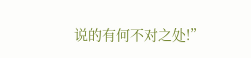说的有何不对之处!”